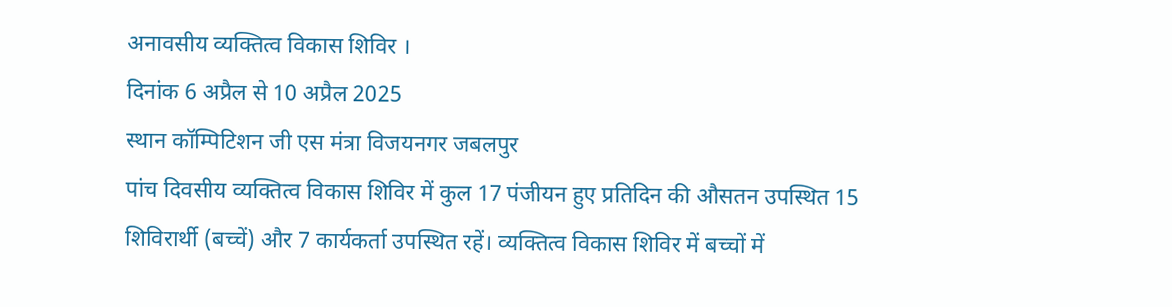अनावसीय व्यक्तित्व विकास शिविर ।
दिनांक 6 अप्रैल से 10 अप्रैल 2025
स्थान कॉम्पिटिशन जी एस मंत्रा विजयनगर जबलपुर
पांच दिवसीय व्यक्तित्व विकास शिविर में कुल 17 पंजीयन हुए प्रतिदिन की औसतन उपस्थित 15 शिविरार्थी (बच्चें) और 7 कार्यकर्ता उपस्थित रहें। व्यक्तित्व विकास शिविर में बच्चों में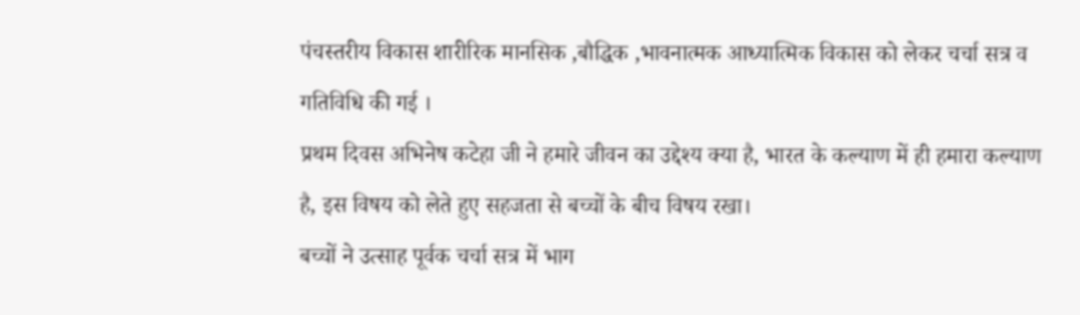पंचस्तरीय विकास शारीरिक मानसिक ,बौद्धिक ,भावनात्मक आध्यात्मिक विकास को लेकर चर्चा सत्र व गतिविधि की गई ।
प्रथम दिवस अभिनेष कटेहा जी ने हमारे जीवन का उद्देश्य क्या है, भारत के कल्याण में ही हमारा कल्याण है, इस विषय को लेते हुए सहजता से बच्चों के बीच विषय रखा।
बच्चों ने उत्साह पूर्वक चर्चा सत्र में भाग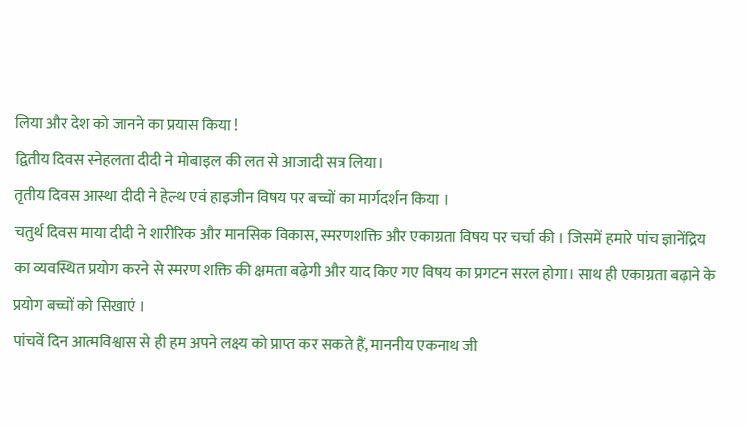लिया और देश को जानने का प्रयास किया !
द्वितीय दिवस स्नेहलता दीदी ने मोबाइल की लत से आजादी सत्र लिया।
तृतीय दिवस आस्था दीदी ने हेल्थ एवं हाइजीन विषय पर बच्चों का मार्गदर्शन किया ।
चतुर्थ दिवस माया दीदी ने शारीरिक और मानसिक विकास, स्मरणशक्ति और एकाग्रता विषय पर चर्चा की । जिसमें हमारे पांच ज्ञानेंद्रिय का व्यवस्थित प्रयोग करने से स्मरण शक्ति की क्षमता बढ़ेगी और याद किए गए विषय का प्रगटन सरल होगा। साथ ही एकाग्रता बढ़ाने के प्रयोग बच्चों को सिखाएं ।
पांचवें दिन आत्मविश्वास से ही हम अपने लक्ष्य को प्राप्त कर सकते हैं, माननीय एकनाथ जी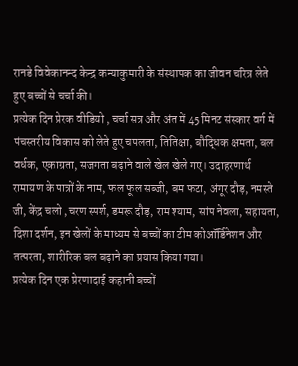रानडे विवेकानन्द केन्द्र कन्याकुमारी के संस्थापक का जीवन चरित्र लेते हुए बच्चों से चर्चा की।
प्रत्येक दिन प्रेरक वीडियो , चर्चा सत्र और अंत में 45 मिनट संस्कार वर्ग में पंचस्तरीय विकास को लेते हुए चपलता, तितिक्षा, बौद्धिक क्षमता, बल वर्धक, एकाग्रता, सजगता बढ़ाने वाले खेल खेले गए। उदाहरणार्थ रामायण के पात्रों के नाम, फल फूल सब्जी, बम फटा, अंगूर दौड़, नमस्ते जी, केंद्र चलो ,चरण स्पर्श, डमरू दौड़, राम श्याम, सांप नेवला, सहायता, दिशा दर्शन, इन खेलों के माध्यम से बच्चों का टीम कोऑर्डिनेशन और तत्परता, शारीरिक बल बढ़ाने का प्रयास किया गया।
प्रत्येक दिन एक प्रेरणादाई कहानी बच्चों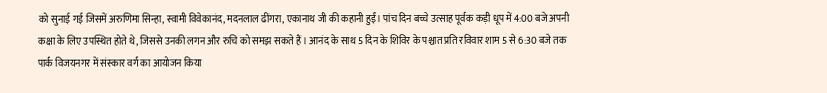को सुनाई गई जिसमें अरुणिमा सिन्हा, स्वामी विवेकानंद, मदनलाल ढींगरा, एकानाथ जी की कहानी हुईं। पांच दिन बच्चे उत्साह पूर्वक कड़ी धूप में 4:00 बजे अपनी कक्षा के लिए उपस्थित होते थे, जिससे उनकी लगन और रुचि को समझ सकते हैं । आनंद के साथ 5 दिन के शिविर के पश्चात प्रति रविवार शाम 5 से 6:30 बजे तक पार्क विजयनगर में संस्कार वर्ग का आयोजन किया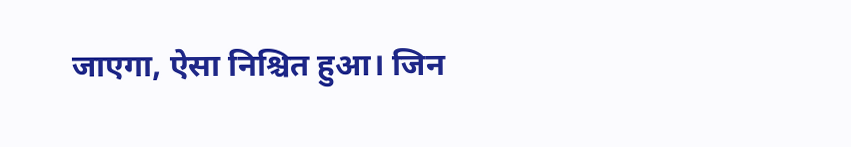जाएगा, ऐसा निश्चित हुआ। जिन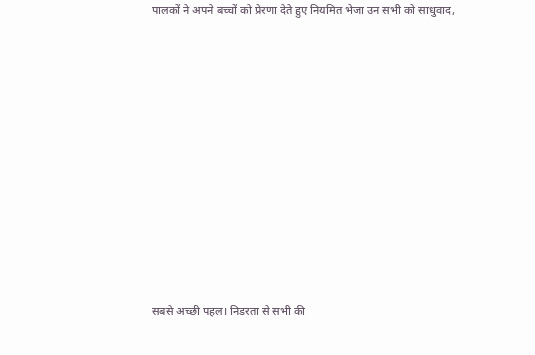पालकों ने अपने बच्चों को प्रेरणा देते हुए नियमित भेजा उन सभी को साधुवाद,













सबसे अच्छी पहल। निडरता से सभी की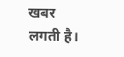खबर लगती है।